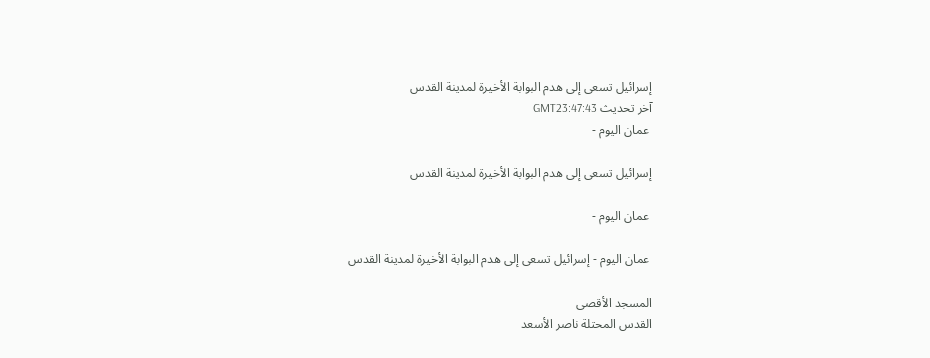إسرائيل تسعى إلى هدم البوابة الأخيرة لمدينة القدس
آخر تحديث GMT23:47:43
 عمان اليوم -

إسرائيل تسعى إلى هدم البوابة الأخيرة لمدينة القدس

 عمان اليوم -

 عمان اليوم - إسرائيل تسعى إلى هدم البوابة الأخيرة لمدينة القدس

المسجد الأقصى
القدس المحتلة ناصر الأسعد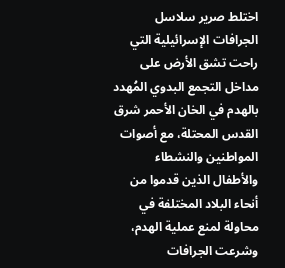اختلط صرير سلاسل الجرافات الإسرائيلية التي راحت تشق الأرض على مداخل التجمع البدوي المُهدد بالهدم في الخان الأحمر شرق القدس المحتلة، مع أصوات المواطنين والنشطاء والأطفال الذين قدموا من أنحاء البلاد المختلفة في محاولة لمنع عملية الهدم، وشرعت الجرافات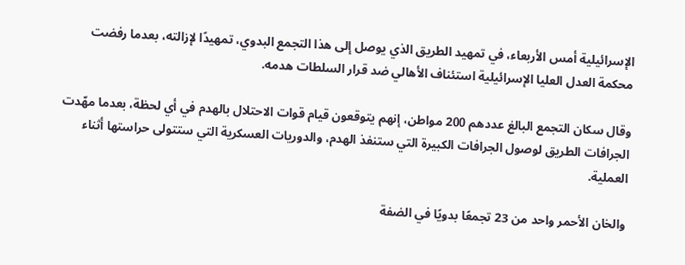الإسرائيلية أمس الأربعاء، في تمهيد الطريق الذي يوصل إلى هذا التجمع البدوي، تمهيدًا لإزالته، بعدما رفضت محكمة العدل العليا الإسرائيلية استئناف الأهالي ضد قرار السلطات هدمه.

وقال سكان التجمع البالغ عددهم 200 مواطن، إنهم يتوقعون قيام قوات الاحتلال بالهدم في أي لحظة، بعدما مهّدت الجرافات الطريق لوصول الجرافات الكبيرة التي ستنفذ الهدم، والدوريات العسكرية التي ستتولى حراستها أثناء العملية.

والخان الأحمر واحد من 23 تجمعًا بدويًا في الضفة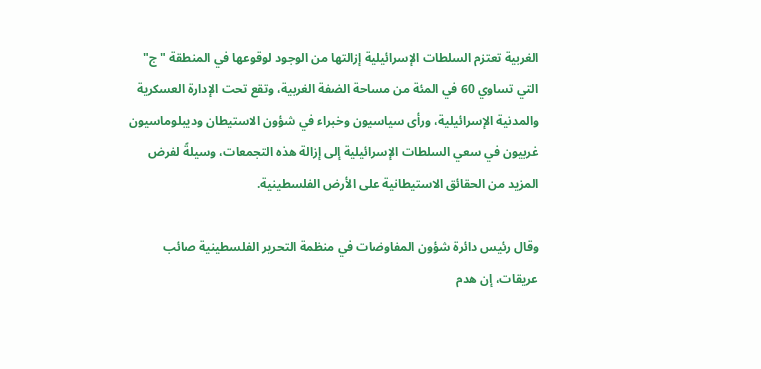الغربية تعتزم السلطات الإسرائيلية إزالتها من الوجود لوقوعها في المنطقة "ج" التي تساوي 60 في المئة من مساحة الضفة الغربية، وتقع تحت الإدارة العسكرية والمدنية الإسرائيلية، ورأى سياسيون وخبراء في شؤون الاستيطان وديبلوماسيون غربيون في سعي السلطات الإسرائيلية إلى إزالة هذه التجمعات، وسيلةً لفرض المزيد من الحقائق الاستيطانية على الأرض الفلسطينية.

وقال رئيس دائرة شؤون المفاوضات في منظمة التحرير الفلسطينية صائب عريقات، إن هدم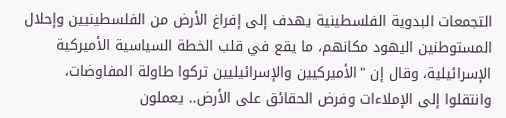التجمعات البدوية الفلسطينية يهدف إلى إفراغ الأرض من الفلسطينيين وإحلال المستوطنين اليهود مكانهم، ما يقع في قلب الخطة السياسية الأميركية الإسرائيلية، وقال إن "الأميركيين والإسرائيليين تركوا طاولة المفاوضات، وانتقلوا إلى الإملاءات وفرض الحقائق على الأرض.. يعملون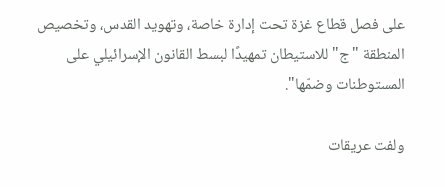على فصل قطاع غزة تحت إدارة خاصة، وتهويد القدس، وتخصيص المنطقة "ج" للاستيطان تمهيدًا لبسط القانون الإسرائيلي على المستوطنات وضمّها".

ولفت عريقات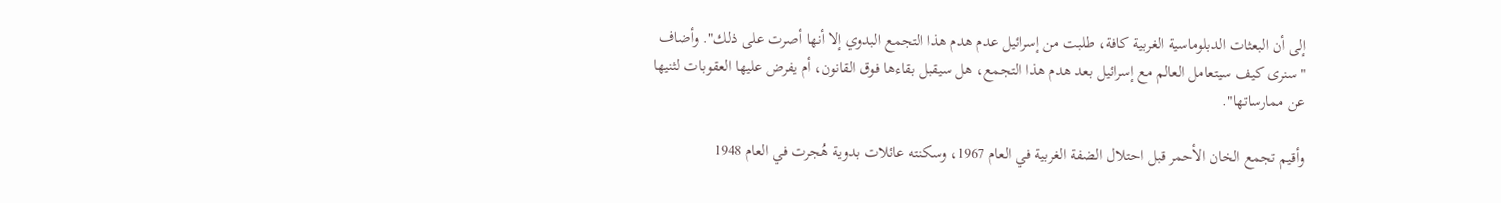إلى أن البعثات الدبلوماسية الغربية كافة، طلبت من إسرائيل عدم هدم هذا التجمع البدوي إلا أنها أصرت على ذلك". وأضاف "سنرى كيف سيتعامل العالم مع إسرائيل بعد هدم هذا التجمع، هل سيقبل بقاءها فوق القانون، أم يفرض عليها العقوبات لثنيها عن ممارساتها".

وأقيم تجمع الخان الأحمر قبل احتلال الضفة الغربية في العام 1967، وسكنته عائلات بدوية هُجرت في العام 1948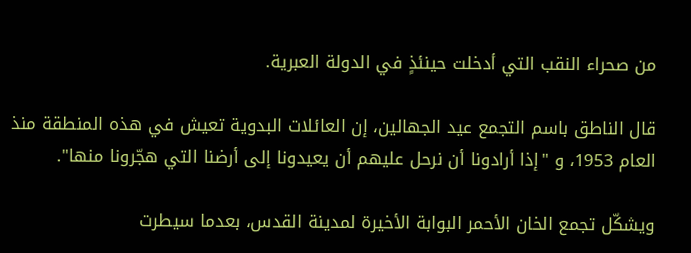من صحراء النقب التي أدخلت حينئذٍ في الدولة العبرية.

قال الناطق باسم التجمع عيد الجهالين، إن العائلات البدوية تعيش في هذه المنطقة منذ العام 1953، و "إذا أرادونا أن نرحل عليهم أن يعيدونا إلى أرضنا التي هجّرونا منها".

ويشكّل تجمع الخان الأحمر البوابة الأخيرة لمدينة القدس، بعدما سيطرت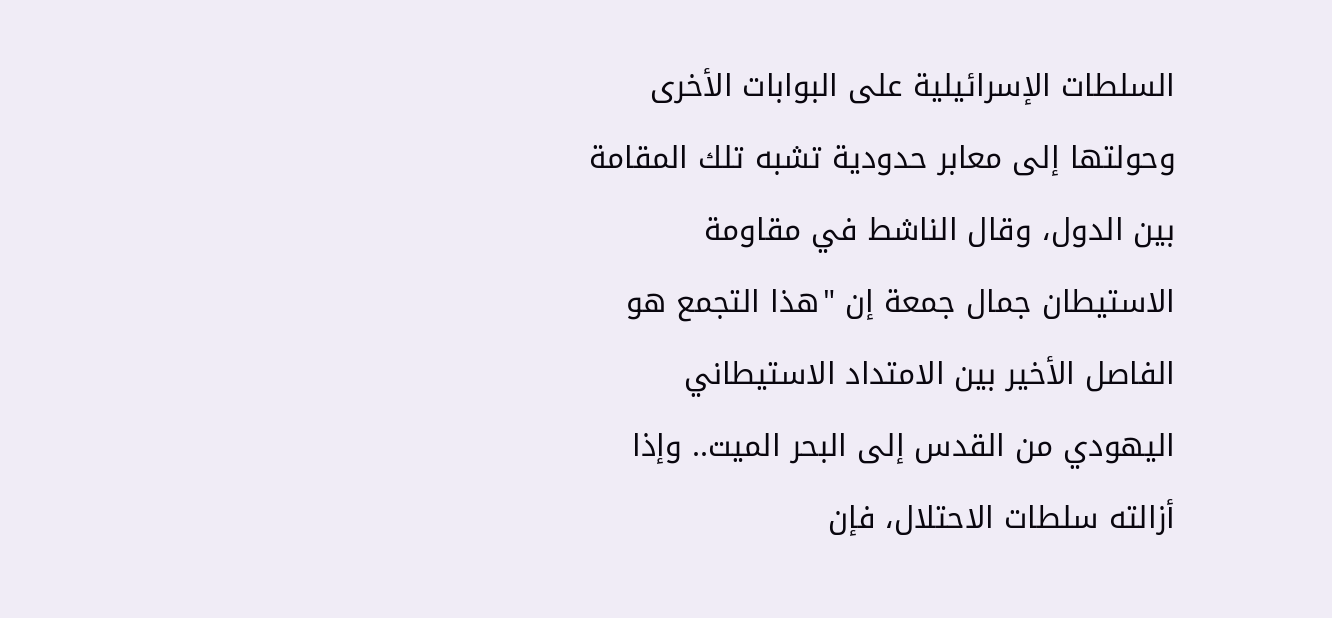السلطات الإسرائيلية على البوابات الأخرى وحولتها إلى معابر حدودية تشبه تلك المقامة بين الدول، وقال الناشط في مقاومة الاستيطان جمال جمعة إن "هذا التجمع هو الفاصل الأخير بين الامتداد الاستيطاني اليهودي من القدس إلى البحر الميت.. وإذا أزالته سلطات الاحتلال، فإن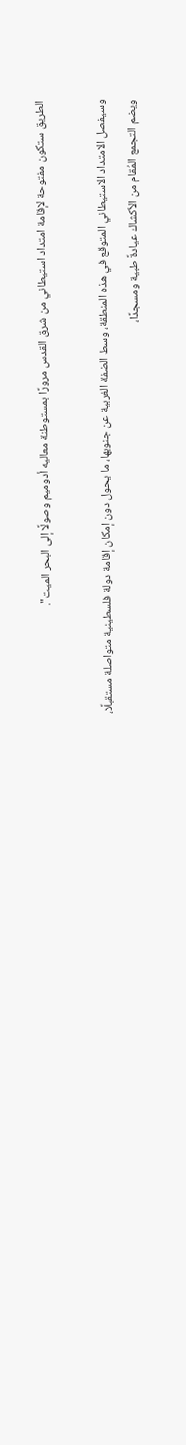الطريق ستكون مفتوحة لإقامة امتداد استيطاني من شرق القدس مرورًا بمستوطنة معاليه أدوميم وصولًا إلى البحر الميت".

وسيفصل الامتداد الاستيطاني المتوقع في هذه المنطقة، وسط الضفة الغربية عن جنوبها، ما يحول دون إمكان إقامة دولة فلسطينية متواصلة مستقبلًا، ويضم التجمع المُقام من الأكشاك عيادةً طبية ومسجدًا،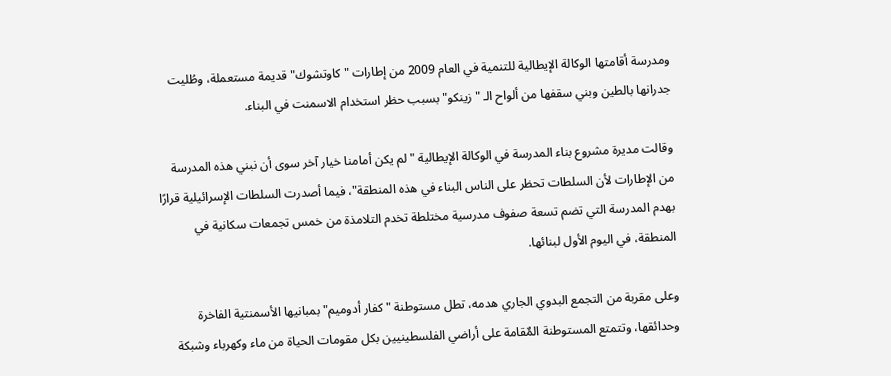ومدرسة أقامتها الوكالة الإيطالية للتنمية في العام 2009 من إطارات "كاوتشوك" قديمة مستعملة، وطُليت جدرانها بالطين وبني سقفها من ألواح الـ "زينكو" بسبب حظر استخدام الاسمنت في البناء.

وقالت مديرة مشروع بناء المدرسة في الوكالة الإيطالية "لم يكن أمامنا خيار آخر سوى أن نبني هذه المدرسة من الإطارات لأن السلطات تحظر على الناس البناء في هذه المنطقة"، فيما أصدرت السلطات الإسرائيلية قرارًا بهدم المدرسة التي تضم تسعة صفوف مدرسية مختلطة تخدم التلامذة من خمس تجمعات سكانية في المنطقة، في اليوم الأول لبنائها.

وعلى مقربة من التجمع البدوي الجاري هدمه، تطل مستوطنة "كفار أدوميم" بمبانيها الأسمنتية الفاخرة وحدائقها، وتتمتع المستوطنة المٌقامة على أراضي الفلسطينيين بكل مقومات الحياة من ماء وكهرباء وشبكة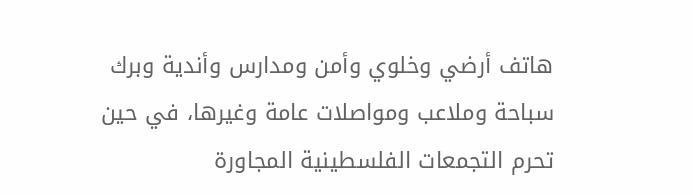هاتف أرضي وخلوي وأمن ومدارس وأندية وبرك سباحة وملاعب ومواصلات عامة وغيرها، في حين تحرم التجمعات الفلسطينية المجاورة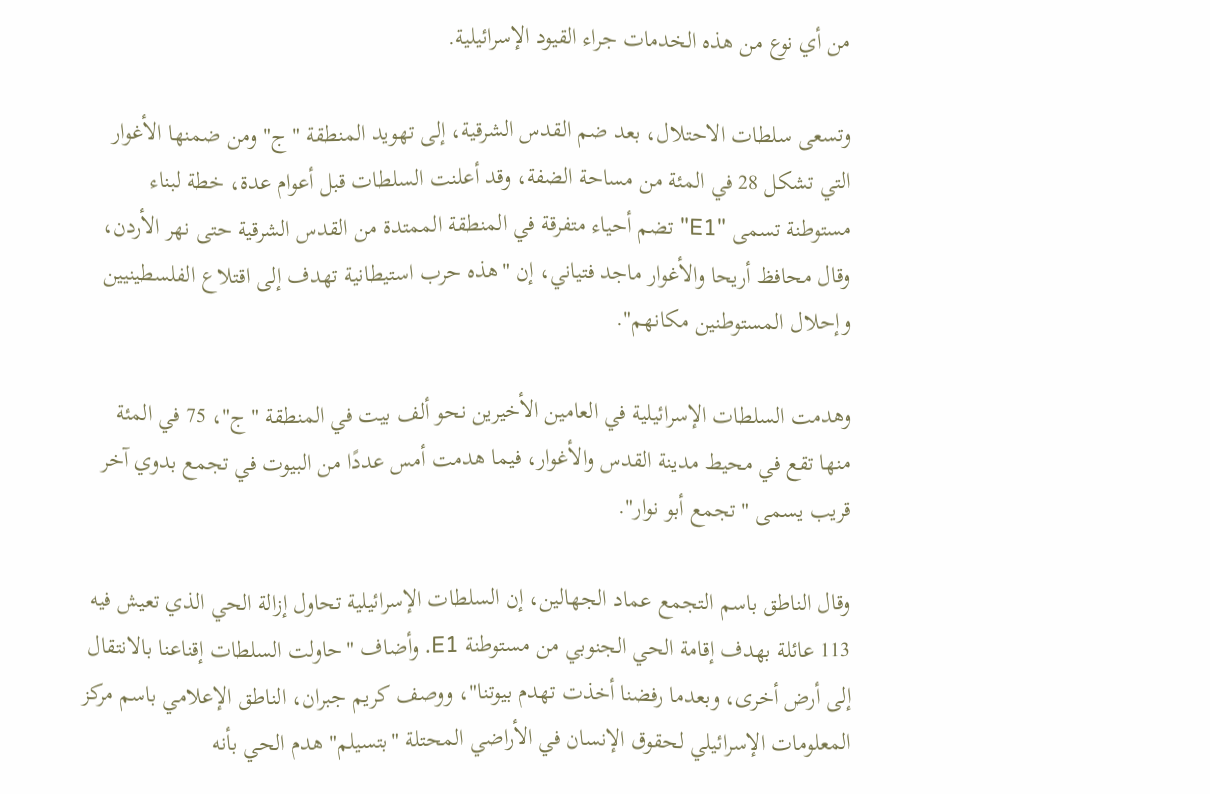من أي نوع من هذه الخدمات جراء القيود الإسرائيلية.

وتسعى سلطات الاحتلال، بعد ضم القدس الشرقية، إلى تهويد المنطقة "ج" ومن ضمنها الأغوار التي تشكل 28 في المئة من مساحة الضفة، وقد أعلنت السلطات قبل أعوام عدة، خطة لبناء مستوطنة تسمى "E1" تضم أحياء متفرقة في المنطقة الممتدة من القدس الشرقية حتى نهر الأردن، وقال محافظ أريحا والأغوار ماجد فتياني، إن "هذه حرب استيطانية تهدف إلى اقتلاع الفلسطينيين وإحلال المستوطنين مكانهم".

وهدمت السلطات الإسرائيلية في العامين الأخيرين نحو ألف بيت في المنطقة "ج"، 75 في المئة منها تقع في محيط مدينة القدس والأغوار، فيما هدمت أمس عددًا من البيوت في تجمع بدوي آخر قريب يسمى "تجمع أبو نوار".

وقال الناطق باسم التجمع عماد الجهالين، إن السلطات الإسرائيلية تحاول إزالة الحي الذي تعيش فيه 113 عائلة بهدف إقامة الحي الجنوبي من مستوطنة E1. وأضاف "حاولت السلطات إقناعنا بالانتقال إلى أرض أخرى، وبعدما رفضنا أخذت تهدم بيوتنا"، ووصف كريم جبران، الناطق الإعلامي باسم مركز المعلومات الإسرائيلي لحقوق الإنسان في الأراضي المحتلة "بتسيلم" هدم الحي بأنه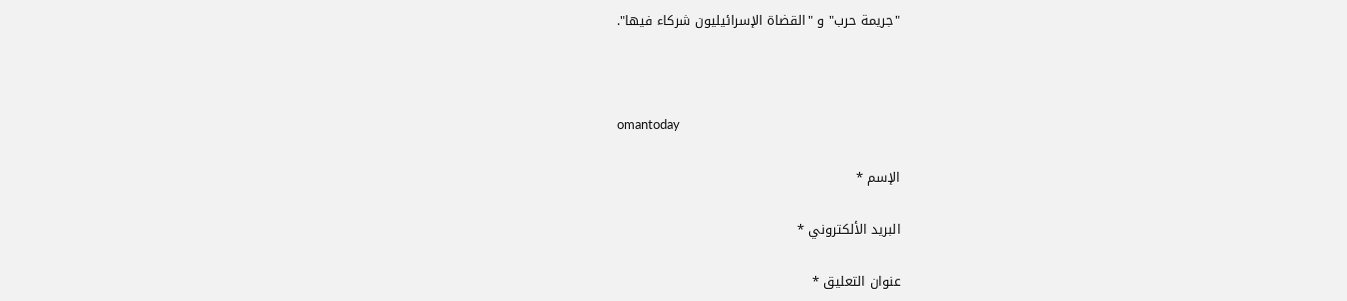"جريمة حرب" و "القضاة الإسرائيليون شركاء فيها".



omantoday

الإسم *

البريد الألكتروني *

عنوان التعليق *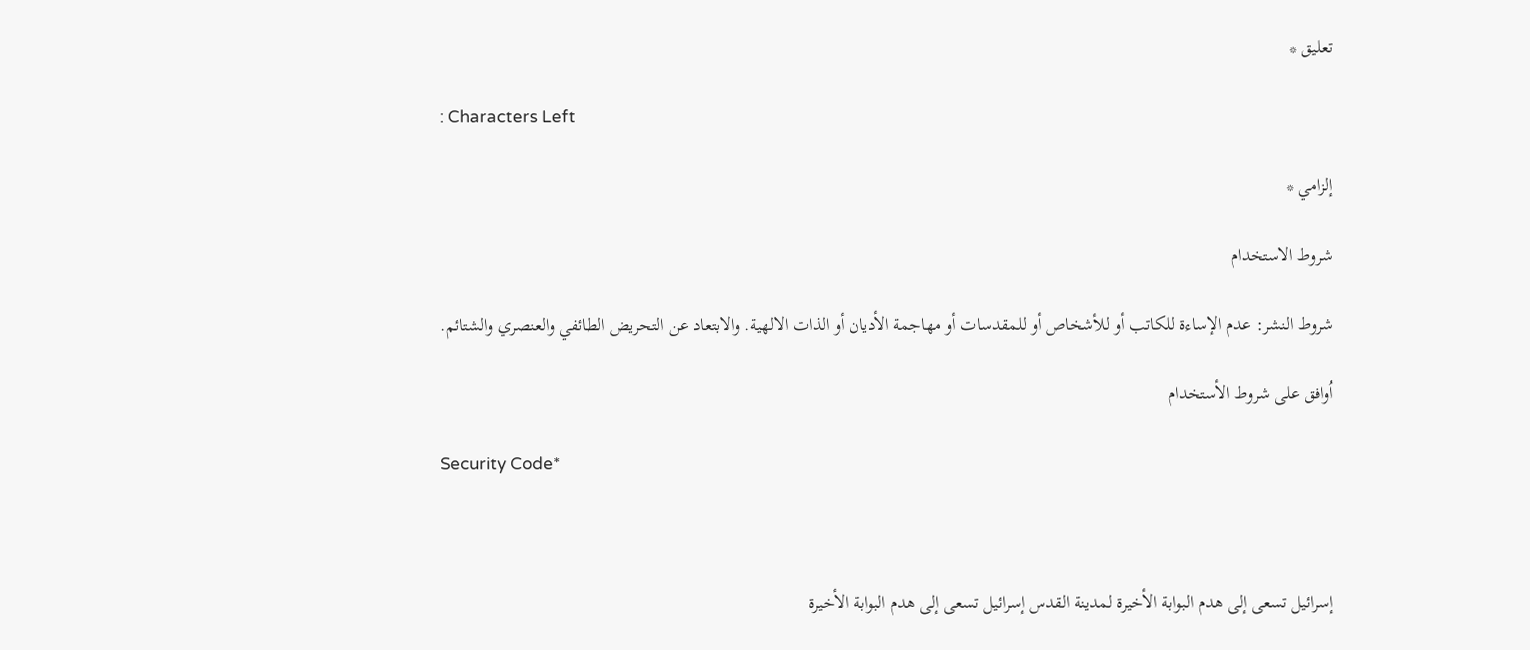تعليق *

: Characters Left

إلزامي *

شروط الاستخدام

شروط النشر: عدم الإساءة للكاتب أو للأشخاص أو للمقدسات أو مهاجمة الأديان أو الذات الالهية. والابتعاد عن التحريض الطائفي والعنصري والشتائم.

اُوافق على شروط الأستخدام

Security Code*



إسرائيل تسعى إلى هدم البوابة الأخيرة لمدينة القدس إسرائيل تسعى إلى هدم البوابة الأخيرة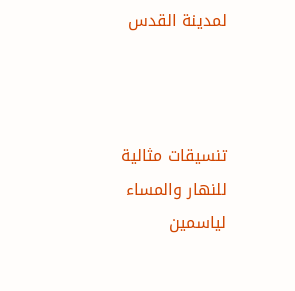لمدينة القدس



تنسيقات مثالية للنهار والمساء لياسمين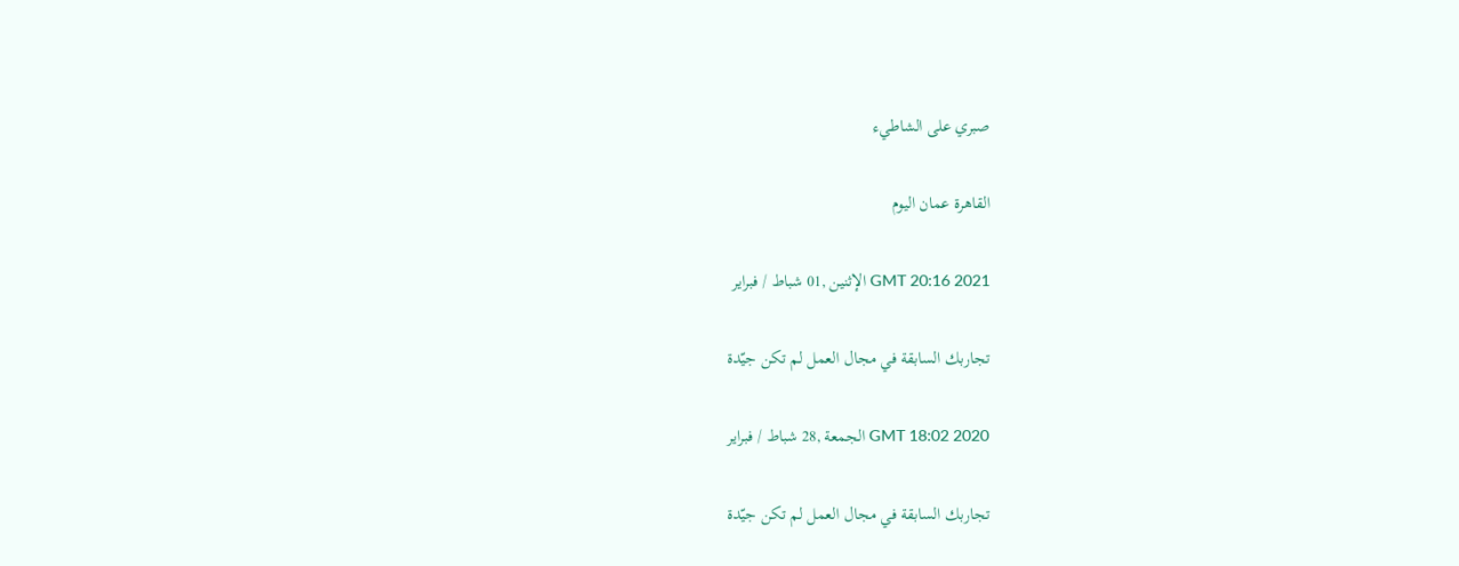صبري على الشاطيء

القاهرة عمان اليوم

GMT 20:16 2021 الإثنين ,01 شباط / فبراير

تجاربك السابقة في مجال العمل لم تكن جيّدة

GMT 18:02 2020 الجمعة ,28 شباط / فبراير

تجاربك السابقة في مجال العمل لم تكن جيّدة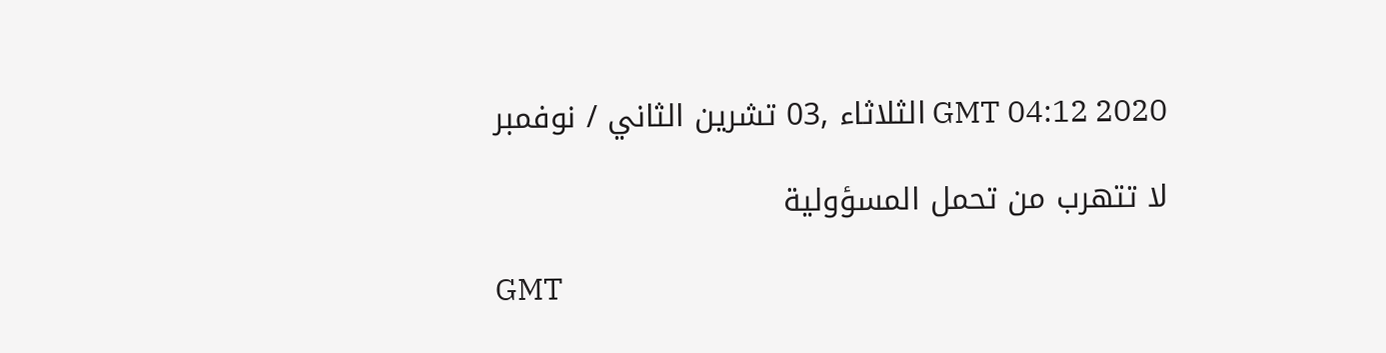GMT 04:12 2020 الثلاثاء ,03 تشرين الثاني / نوفمبر

لا تتهرب من تحمل المسؤولية

GMT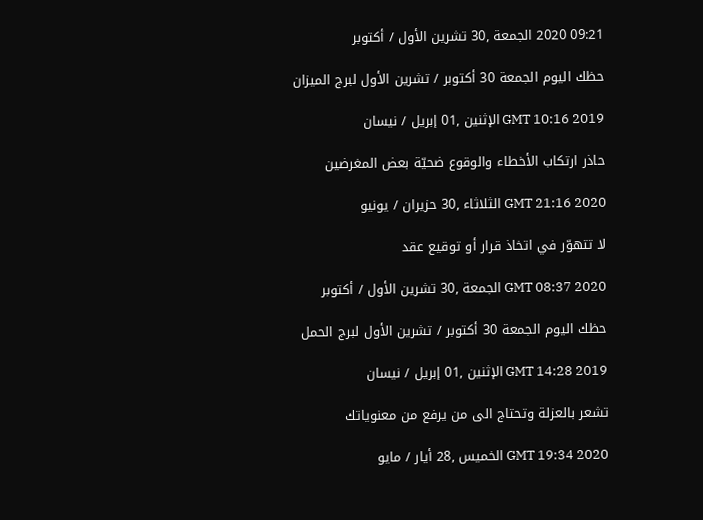09:21 2020 الجمعة ,30 تشرين الأول / أكتوبر

حظك اليوم الجمعة 30 أكتوبر / تشرين الأول لبرج الميزان

GMT 10:16 2019 الإثنين ,01 إبريل / نيسان

حاذر ارتكاب الأخطاء والوقوع ضحيّة بعض المغرضين

GMT 21:16 2020 الثلاثاء ,30 حزيران / يونيو

لا تتهوّر في اتخاذ قرار أو توقيع عقد

GMT 08:37 2020 الجمعة ,30 تشرين الأول / أكتوبر

حظك اليوم الجمعة 30 أكتوبر / تشرين الأول لبرج الحمل

GMT 14:28 2019 الإثنين ,01 إبريل / نيسان

تشعر بالعزلة وتحتاج الى من يرفع من معنوياتك

GMT 19:34 2020 الخميس ,28 أيار / مايو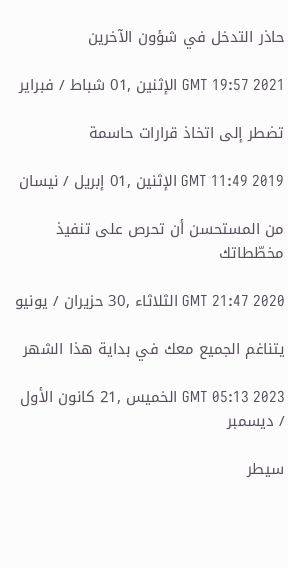حاذر التدخل في شؤون الآخرين

GMT 19:57 2021 الإثنين ,01 شباط / فبراير

تضطر إلى اتخاذ قرارات حاسمة

GMT 11:49 2019 الإثنين ,01 إبريل / نيسان

من المستحسن أن تحرص على تنفيذ مخطّطاتك

GMT 21:47 2020 الثلاثاء ,30 حزيران / يونيو

يتناغم الجميع معك في بداية هذا الشهر

GMT 05:13 2023 الخميس ,21 كانون الأول / ديسمبر

سيطر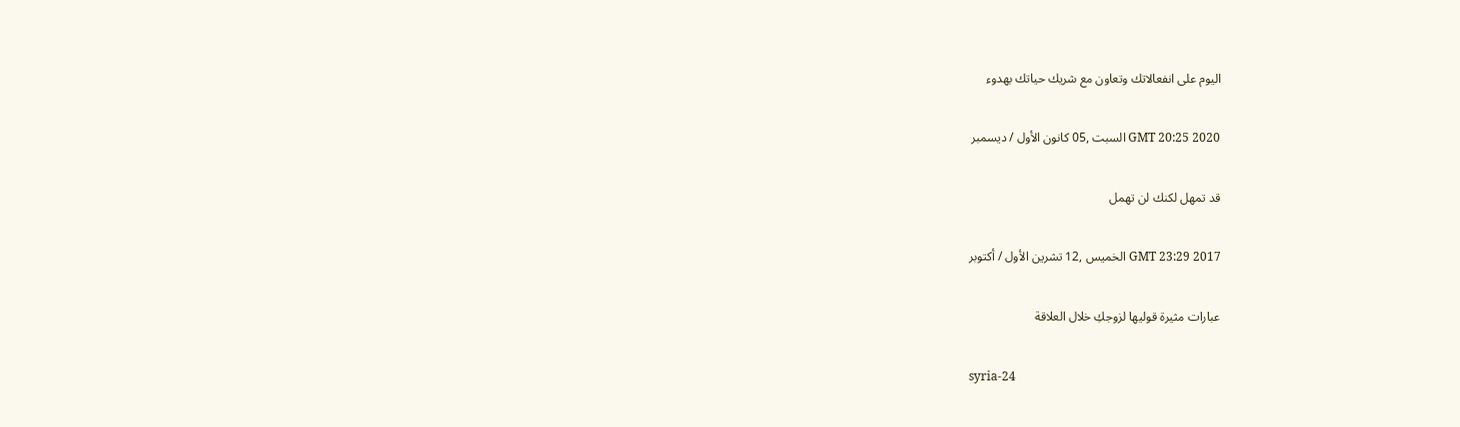اليوم على انفعالاتك وتعاون مع شريك حياتك بهدوء

GMT 20:25 2020 السبت ,05 كانون الأول / ديسمبر

قد تمهل لكنك لن تهمل

GMT 23:29 2017 الخميس ,12 تشرين الأول / أكتوبر

عبارات مثيرة قوليها لزوجكِ خلال العلاقة

syria-24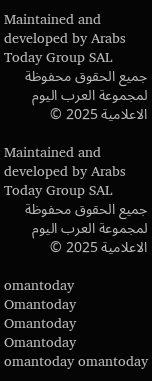Maintained and developed by Arabs Today Group SAL
جميع الحقوق محفوظة لمجموعة العرب اليوم الاعلامية 2025 ©

Maintained and developed by Arabs Today Group SAL
جميع الحقوق محفوظة لمجموعة العرب اليوم الاعلامية 2025 ©

omantoday Omantoday Omantoday Omantoday
omantoday omantoday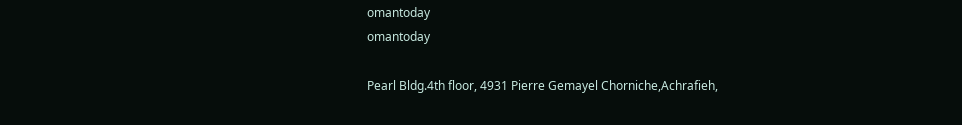omantoday
omantoday

Pearl Bldg.4th floor, 4931 Pierre Gemayel Chorniche,Achrafieh,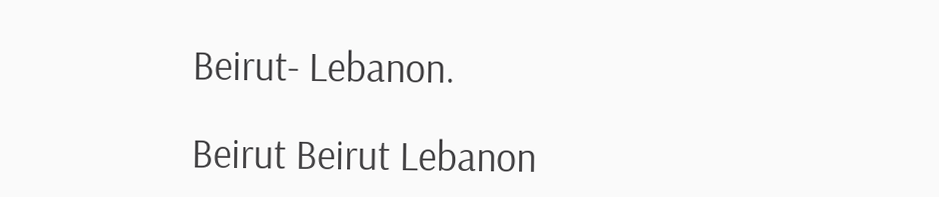Beirut- Lebanon.

Beirut Beirut Lebanon